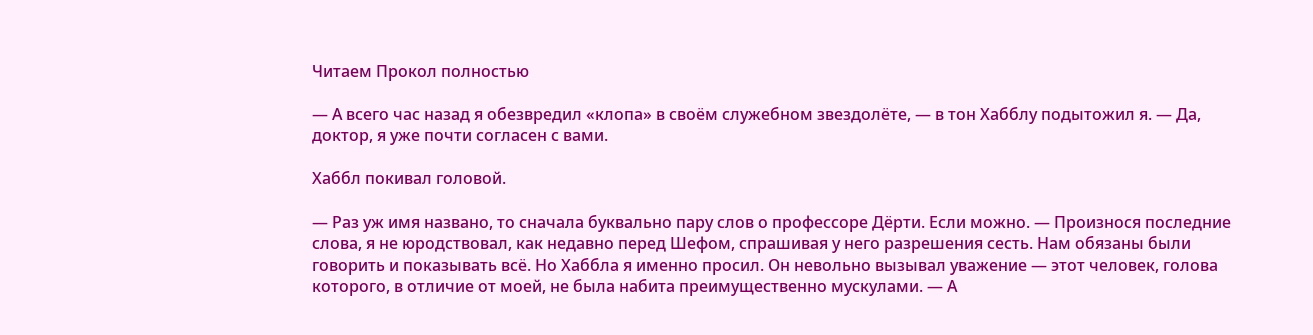Читаем Прокол полностью

— А всего час назад я обезвредил «клопа» в своём служебном звездолёте, — в тон Хабблу подытожил я. — Да, доктор, я уже почти согласен с вами.

Хаббл покивал головой.

— Раз уж имя названо, то сначала буквально пару слов о профессоре Дёрти. Если можно. — Произнося последние слова, я не юродствовал, как недавно перед Шефом, спрашивая у него разрешения сесть. Нам обязаны были говорить и показывать всё. Но Хаббла я именно просил. Он невольно вызывал уважение — этот человек, голова которого, в отличие от моей, не была набита преимущественно мускулами. — А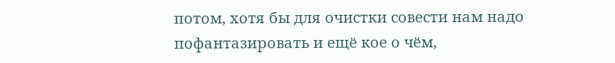потом, хотя бы для очистки совести нам надо пофантазировать и ещё кое о чём,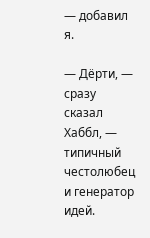— добавил я.

— Дёрти, — сразу сказал Хаббл, — типичный честолюбец и генератор идей.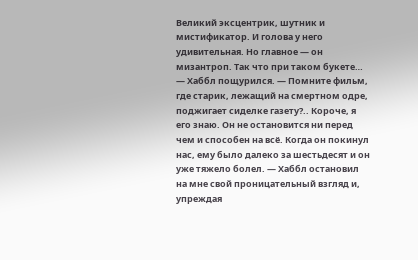Великий эксцентрик, шутник и мистификатор. И голова у него удивительная. Но главное — он мизантроп. Так что при таком букете… — Хаббл пощурился. — Помните фильм, где старик, лежащий на смертном одре, поджигает сиделке газету?.. Короче, я его знаю. Он не остановится ни перед чем и способен на всё. Когда он покинул нас, ему было далеко за шестьдесят и он уже тяжело болел. — Хаббл остановил на мне свой проницательный взгляд и, упреждая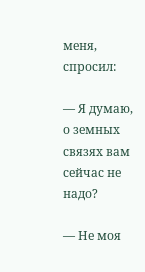меня, спросил:

— Я думаю, о земных связях вам сейчас не надо?

— Не моя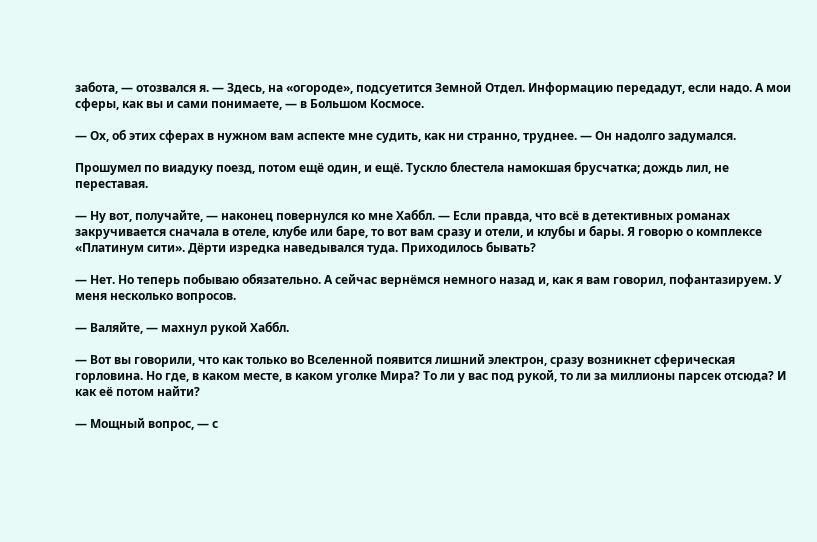забота, — отозвался я. — Здесь, на «огороде», подсуетится Земной Отдел. Информацию передадут, если надо. А мои сферы, как вы и сами понимаете, — в Большом Космосе.

— Ох, об этих сферах в нужном вам аспекте мне судить, как ни странно, труднее. — Он надолго задумался.

Прошумел по виадуку поезд, потом ещё один, и ещё. Тускло блестела намокшая брусчатка; дождь лил, не переставая.

— Ну вот, получайте, — наконец повернулся ко мне Хаббл. — Если правда, что всё в детективных романах закручивается сначала в отеле, клубе или баре, то вот вам сразу и отели, и клубы и бары. Я говорю о комплексе «Платинум сити». Дёрти изредка наведывался туда. Приходилось бывать?

— Нет. Но теперь побываю обязательно. А сейчас вернёмся немного назад и, как я вам говорил, пофантазируем. У меня несколько вопросов.

— Валяйте, — махнул рукой Хаббл.

— Вот вы говорили, что как только во Вселенной появится лишний электрон, сразу возникнет сферическая горловина. Но где, в каком месте, в каком уголке Мира? То ли у вас под рукой, то ли за миллионы парсек отсюда? И как её потом найти?

— Мощный вопрос, — с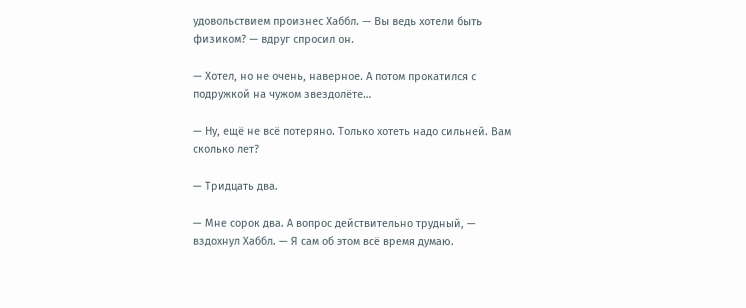удовольствием произнес Хаббл. — Вы ведь хотели быть физиком? — вдруг спросил он.

— Хотел, но не очень, наверное. А потом прокатился с подружкой на чужом звездолёте…

— Ну, ещё не всё потеряно. Только хотеть надо сильней. Вам сколько лет?

— Тридцать два.

— Мне сорок два. А вопрос действительно трудный, — вздохнул Хаббл. — Я сам об этом всё время думаю.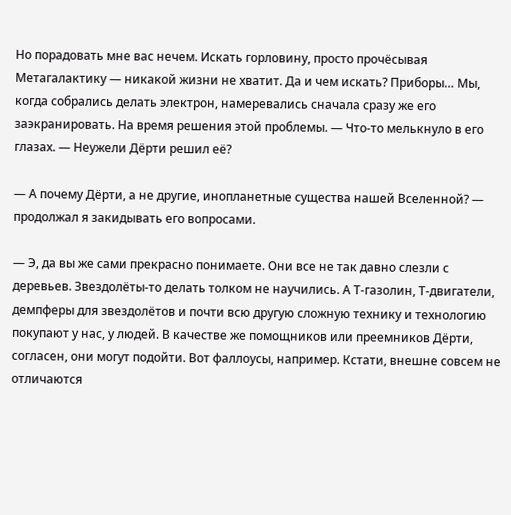Но порадовать мне вас нечем. Искать горловину, просто прочёсывая Метагалактику — никакой жизни не хватит. Да и чем искать? Приборы… Мы, когда собрались делать электрон, намеревались сначала сразу же его заэкранировать. На время решения этой проблемы. — Что-то мелькнуло в его глазах. — Неужели Дёрти решил её?

— А почему Дёрти, а не другие, инопланетные существа нашей Вселенной? — продолжал я закидывать его вопросами.

— Э, да вы же сами прекрасно понимаете. Они все не так давно слезли с деревьев. Звездолёты-то делать толком не научились. А Т-газолин, Т-двигатели, демпферы для звездолётов и почти всю другую сложную технику и технологию покупают у нас, у людей. В качестве же помощников или преемников Дёрти, согласен, они могут подойти. Вот фаллоусы, например. Кстати, внешне совсем не отличаются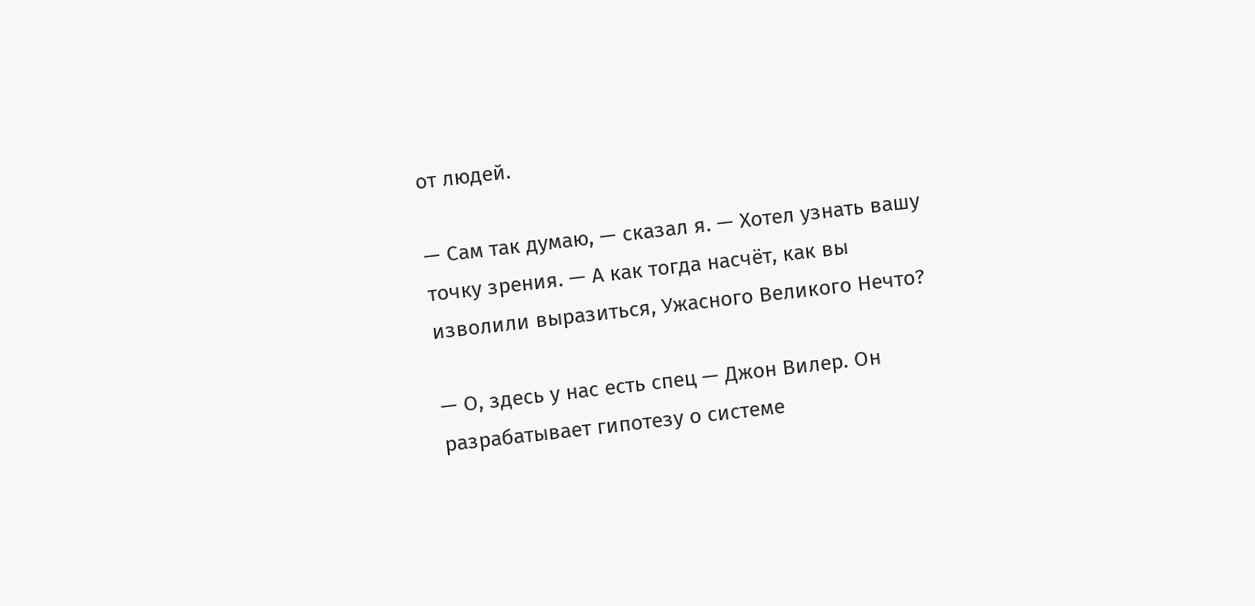от людей.

— Сам так думаю, — сказал я. — Хотел узнать вашу точку зрения. — А как тогда насчёт, как вы изволили выразиться, Ужасного Великого Нечто?

— О, здесь у нас есть спец — Джон Вилер. Он разрабатывает гипотезу о системе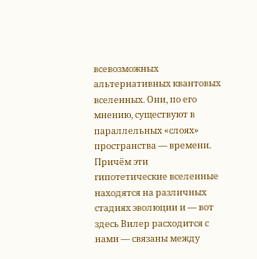всевозможных альтернативных квантовых вселенных. Они, по его мнению, существуют в параллельных «слоях» пространства — времени. Причём эти гипотетические вселенные находятся на различных стадиях эволюции и — вот здесь Вилер расходится с нами — связаны между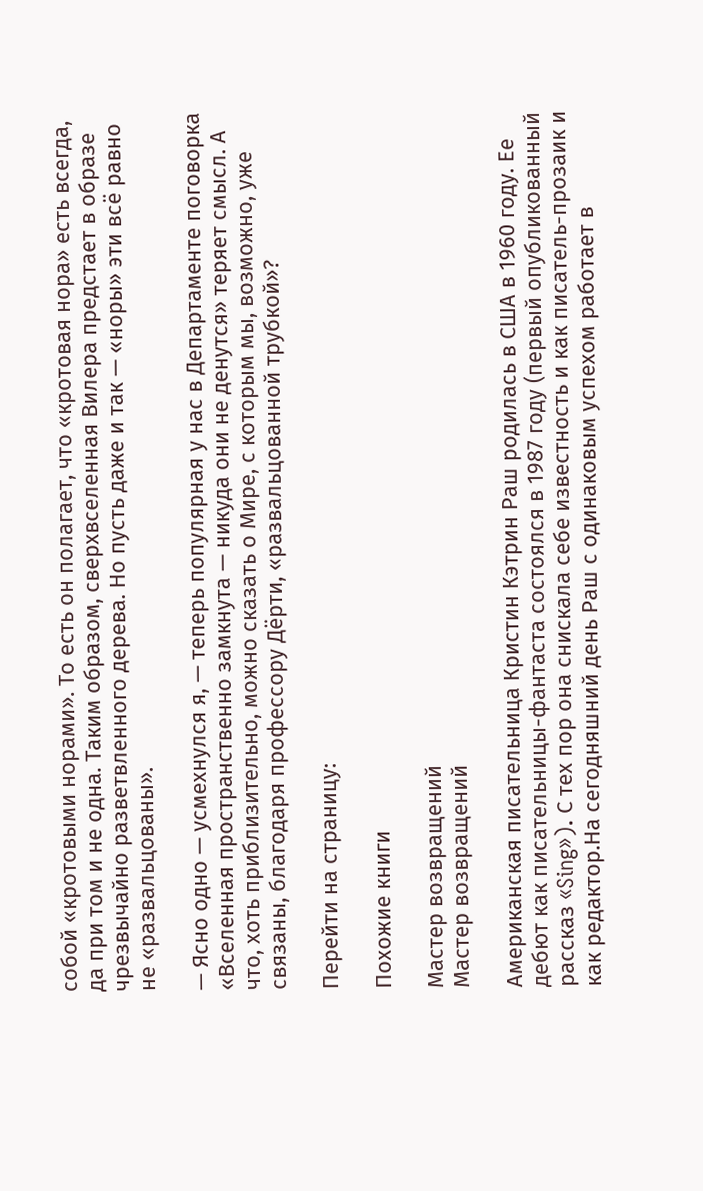собой «кротовыми норами». То есть он полагает, что «кротовая нора» есть всегда, да при том и не одна. Таким образом, сверхвселенная Вилера предстает в образе чрезвычайно разветвленного дерева. Но пусть даже и так — «норы» эти всё равно не «развальцованы».

— Ясно одно — усмехнулся я, — теперь популярная у нас в Департаменте поговорка «Вселенная пространственно замкнута — никуда они не денутся» теряет смысл. А что, хоть приблизительно, можно сказать о Мире, с которым мы, возможно, уже связаны, благодаря профессору Дёрти, «развальцованной трубкой»?

Перейти на страницу:

Похожие книги

Мастер возвращений
Мастер возвращений

Американская писательница Кристин Кэтрин Раш родилась в США в 1960 году. Ее дебют как писательницы-фантаста состоялся в 1987 году (первый опубликованный рассказ «Sing»). С тех пор она снискала себе известность и как писатель-прозаик и как редактор.На сегодняшний день Раш с одинаковым успехом работает в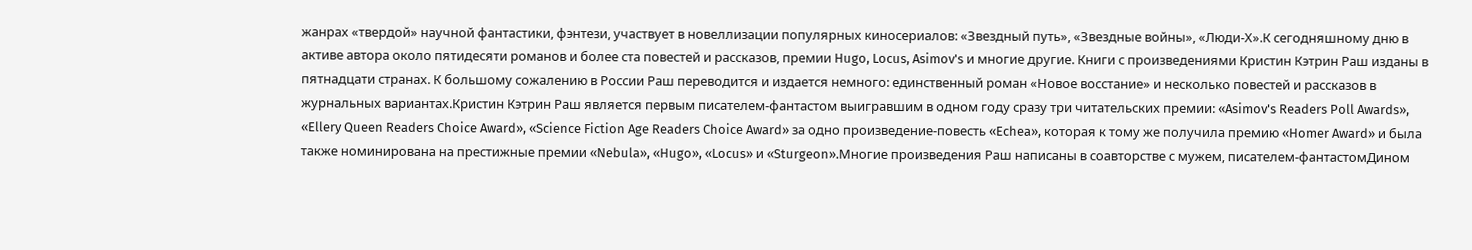жанрах «твердой» научной фантастики, фэнтези, участвует в новеллизации популярных киносериалов: «Звездный путь», «Звездные войны», «Люди-Х».К сегодняшному дню в активе автора около пятидесяти романов и более ста повестей и рассказов, премии Hugo, Locus, Asimov's и многие другие. Книги с произведениями Кристин Кэтрин Раш изданы в пятнадцати странах. К большому сожалению в России Раш переводится и издается немного: единственный роман «Новое восстание» и несколько повестей и рассказов в журнальных вариантах.Кристин Кэтрин Раш является первым писателем-фантастом выигравшим в одном году сразу три читательских премии: «Asimov's Readers Poll Awards», «Ellery Queen Readers Choice Award», «Science Fiction Age Readers Choice Award» за одно произведение-повесть «Echea», которая к тому же получила премию «Homer Award» и была также номинирована на престижные премии «Nebula», «Hugo», «Locus» и «Sturgeon».Многие произведения Раш написаны в соавторстве с мужем, писателем-фантастомДином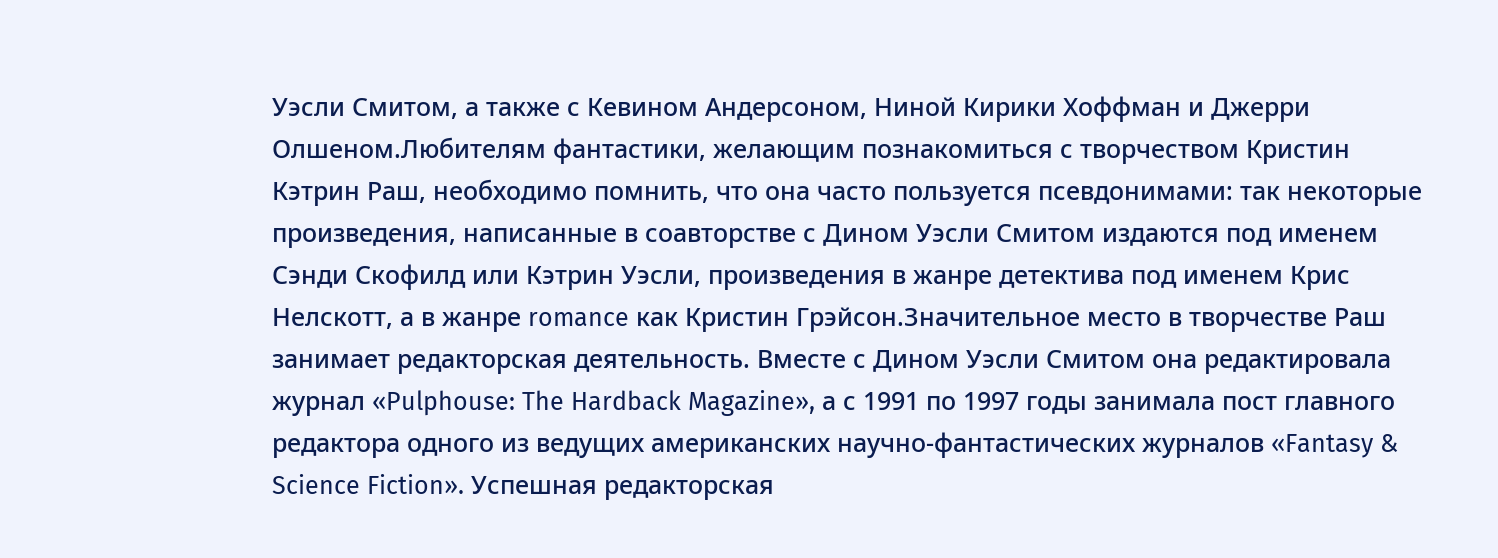Уэсли Смитом, а также с Кевином Андерсоном, Ниной Кирики Хоффман и Джерри Олшеном.Любителям фантастики, желающим познакомиться с творчеством Кристин Кэтрин Раш, необходимо помнить, что она часто пользуется псевдонимами: так некоторые произведения, написанные в соавторстве с Дином Уэсли Смитом издаются под именем Сэнди Скофилд или Кэтрин Уэсли, произведения в жанре детектива под именем Крис Нелскотт, а в жанре romance как Кристин Грэйсон.Значительное место в творчестве Раш занимает редакторская деятельность. Вместе с Дином Уэсли Смитом она редактировала журнал «Pulphouse: The Hardback Magazine», а с 1991 по 1997 годы занимала пост главного редактора одного из ведущих американских научно-фантастических журналов «Fantasy & Science Fiction». Успешная редакторская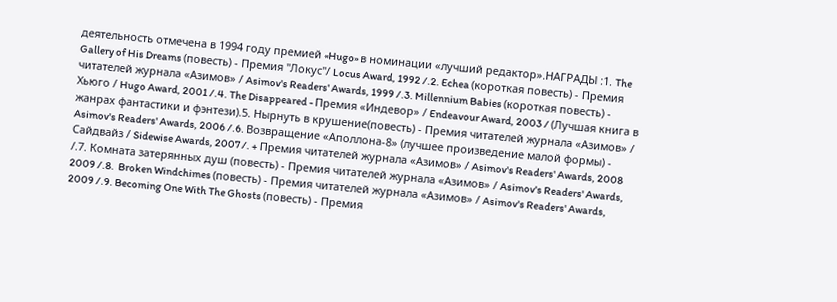деятельность отмечена в 1994 году премией «Hugo» в номинации «лучший редактор».НАГРАДЫ :1. The Gallery of His Dreams (повесть) - Премия "Локус"/ Locus Award, 1992 /.2. Echea (короткая повесть) - Премия читателей журнала «Азимов» / Asimov's Readers' Awards, 1999 /.3. Millennium Babies (короткая повесть) - Хьюго / Hugo Award, 2001 /.4. The Disappeared - Премия «Индевор» / Endeavour Award, 2003 / (Лучшая книга в жанрах фантастики и фэнтези).5. Нырнуть в крушение(повесть) - Премия читателей журнала «Азимов» / Asimov's Readers' Awards, 2006 /.6. Возвращение «Аполлона-8» (лучшее произведение малой формы) - Сайдвайз / Sidewise Awards, 2007 /. + Премия читателей журнала «Азимов» / Asimov's Readers' Awards, 2008 /.7. Комната затерянных душ (повесть) - Премия читателей журнала «Азимов» / Asimov's Readers' Awards, 2009 /.8.  Broken Windchimes (повесть) - Премия читателей журнала «Азимов» / Asimov's Readers' Awards, 2009 /.9. Becoming One With The Ghosts (повесть) - Премия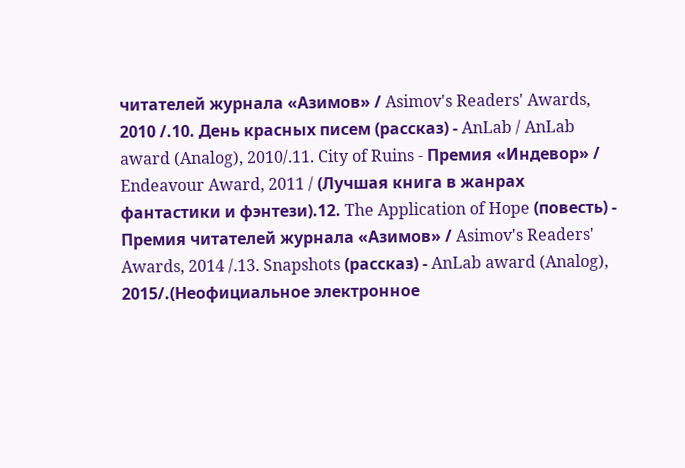читателей журнала «Азимов» / Asimov's Readers' Awards, 2010 /.10. День красных писем (рассказ) - AnLab / AnLab award (Analog), 2010/.11. City of Ruins - Премия «Индевор» / Endeavour Award, 2011 / (Лучшая книга в жанрах фантастики и фэнтези).12. The Application of Hope (повесть) - Премия читателей журнала «Азимов» / Asimov's Readers' Awards, 2014 /.13. Snapshots (рассказ) - AnLab award (Analog), 2015/.(Неофициальное электронное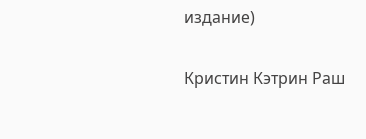издание)

Кристин Кэтрин Раш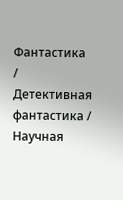Фантастика / Детективная фантастика / Научная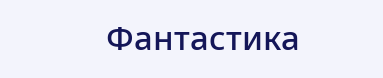Фантастика